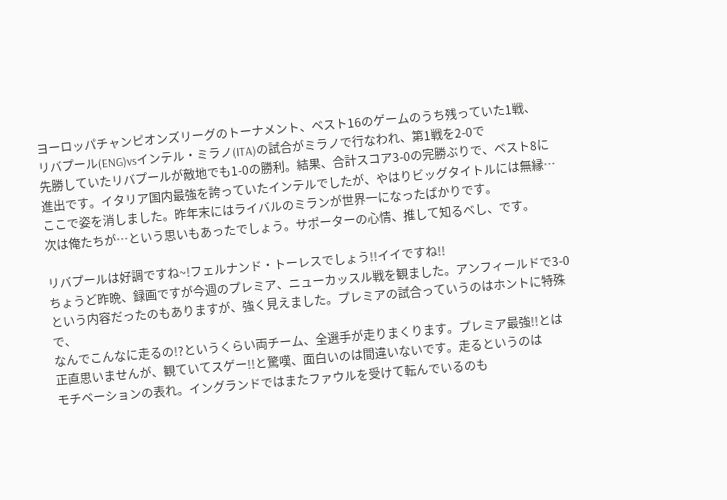ヨーロッパチャンピオンズリーグのトーナメント、ベスト16のゲームのうち残っていた1戦、
リバプール(ENG)vsインテル・ミラノ(ITA)の試合がミラノで行なわれ、第1戦を2-0で
先勝していたリバプールが敵地でも1-0の勝利。結果、合計スコア3-0の完勝ぶりで、ベスト8に
進出です。イタリア国内最強を誇っていたインテルでしたが、やはりビッグタイトルには無縁…
ここで姿を消しました。昨年末にはライバルのミランが世界一になったばかりです。
次は俺たちが…という思いもあったでしょう。サポーターの心情、推して知るべし、です。

リバプールは好調ですね~!フェルナンド・トーレスでしょう!!イイですね!!
ちょうど昨晩、録画ですが今週のプレミア、ニューカッスル戦を観ました。アンフィールドで3-0
という内容だったのもありますが、強く見えました。プレミアの試合っていうのはホントに特殊で、
なんでこんなに走るの!?というくらい両チーム、全選手が走りまくります。プレミア最強!!とは
正直思いませんが、観ていてスゲー!!と驚嘆、面白いのは間違いないです。走るというのは
モチベーションの表れ。イングランドではまたファウルを受けて転んでいるのも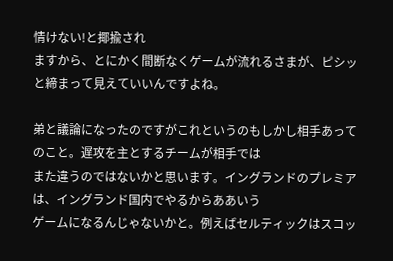情けない!と揶揄され
ますから、とにかく間断なくゲームが流れるさまが、ピシッと締まって見えていいんですよね。

弟と議論になったのですがこれというのもしかし相手あってのこと。遅攻を主とするチームが相手では
また違うのではないかと思います。イングランドのプレミアは、イングランド国内でやるからああいう
ゲームになるんじゃないかと。例えばセルティックはスコッ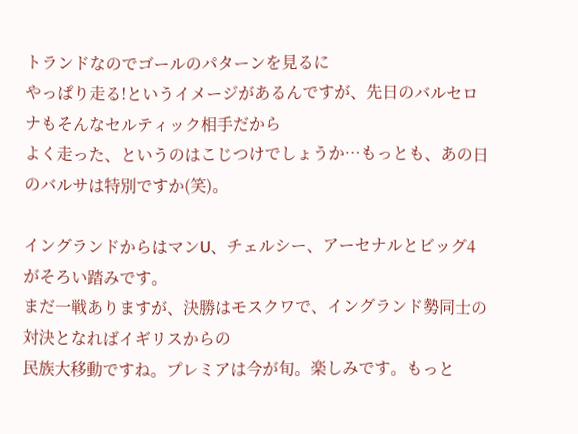トランドなのでゴールのパターンを見るに
やっぱり走る!というイメージがあるんですが、先日のバルセロナもそんなセルティック相手だから
よく走った、というのはこじつけでしょうか…もっとも、あの日のバルサは特別ですか(笑)。

イングランドからはマンU、チェルシー、アーセナルとビッグ4がそろい踏みです。
まだ一戦ありますが、決勝はモスクワで、イングランド勢同士の対決となればイギリスからの
民族大移動ですね。プレミアは今が旬。楽しみです。もっと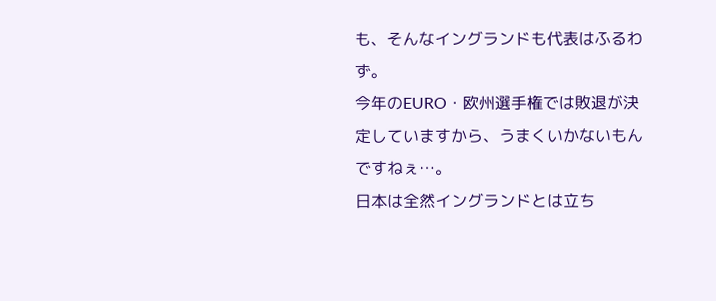も、そんなイングランドも代表はふるわず。
今年のEURO・欧州選手権では敗退が決定していますから、うまくいかないもんですねぇ…。
日本は全然イングランドとは立ち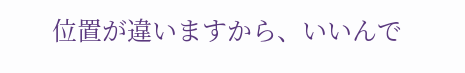位置が違いますから、いいんで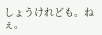しょうけれども。ねぇ。